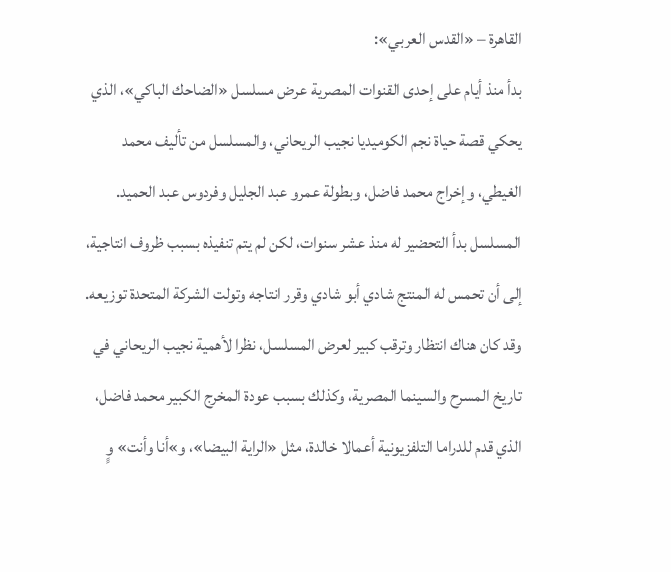القاهرة – «القدس العربي»:
بدأ منذ أيام على إحدى القنوات المصرية عرض مسلسل «الضاحك الباكي»، الذي يحكي قصة حياة نجم الكوميديا نجيب الريحاني، والمسلسل من تأليف محمد الغيطي، وإخراج محمد فاضل، وبطولة عمرو عبد الجليل وفردوس عبد الحميد.
المسلسل بدأ التحضير له منذ عشر سنوات، لكن لم يتم تنفيذه بسبب ظروف انتاجية، إلى أن تحمس له المنتج شادي أبو شادي وقرر انتاجه وتولت الشركة المتحدة توزيعه.
وقد كان هناك انتظار وترقب كبير لعرض المسلسل، نظرا لأهمية نجيب الريحاني في تاريخ المسرح والسينما المصرية، وكذلك بسبب عودة المخرج الكبير محمد فاضل، الذي قدم للدراما التلفزيونية أعمالا خالدة، مثل «الراية البيضا»، و»أنا وأنت» وٍِ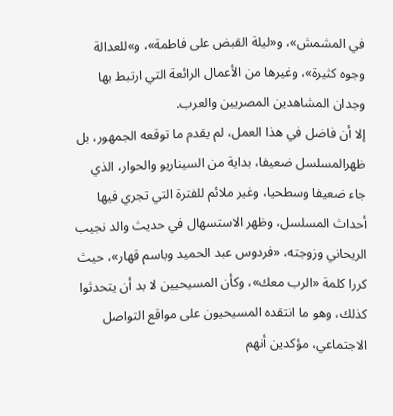في المشمش»، و«ليلة القبض على فاطمة»، و»للعدالة وجوه كثيرة»، وغيرها من الأعمال الرائعة التي ارتبط بها وجدان المشاهدين المصريين والعرب.
إلا أن فاضل في هذا العمل، لم يقدم ما توقعه الجمهور، بل ظهرالمسلسل ضعيفا، بداية من السيناريو والحوار، الذي جاء ضعيفا وسطحيا، وغير ملائم للفترة التي تجري فيها أحداث المسلسل، وظهر الاستسهال في حديث والد نجيب الريحاني وزوجته، «فردوس عبد الحميد وباسم قهار»، حيث كررا كلمة «الرب معك»، وكأن المسيحيين لا بد أن يتحدثوا كذلك، وهو ما انتقده المسيحيون على مواقع التواصل الاجتماعي، مؤكدين أنهم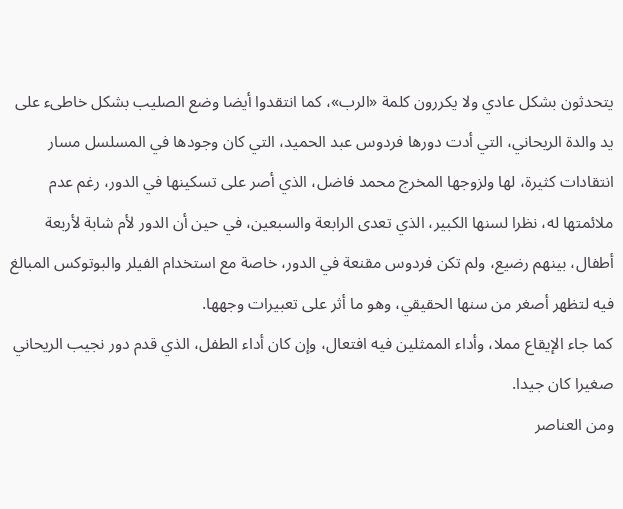يتحدثون بشكل عادي ولا يكررون كلمة «الرب»، كما انتقدوا أيضا وضع الصليب بشكل خاطىء على يد والدة الريحاني، التي أدت دورها فردوس عبد الحميد، التي كان وجودها في المسلسل مسار انتقادات كثيرة، لها ولزوجها المخرج محمد فاضل، الذي أصر على تسكينها في الدور، رغم عدم ملائمتها له، نظرا لسنها الكبير، الذي تعدى الرابعة والسبعين، في حين أن الدور لأم شابة لأربعة أطفال، بينهم رضيع، ولم تكن فردوس مقنعة في الدور، خاصة مع استخدام الفيلر والبوتوكس المبالغ فيه لتظهر أصغر من سنها الحقيقي، وهو ما أثر على تعبيرات وجهها.
كما جاء الإيقاع مملا، وأداء الممثلين فيه افتعال، وإن كان أداء الطفل، الذي قدم دور نجيب الريحاني صغيرا كان جيدا.
ومن العناصر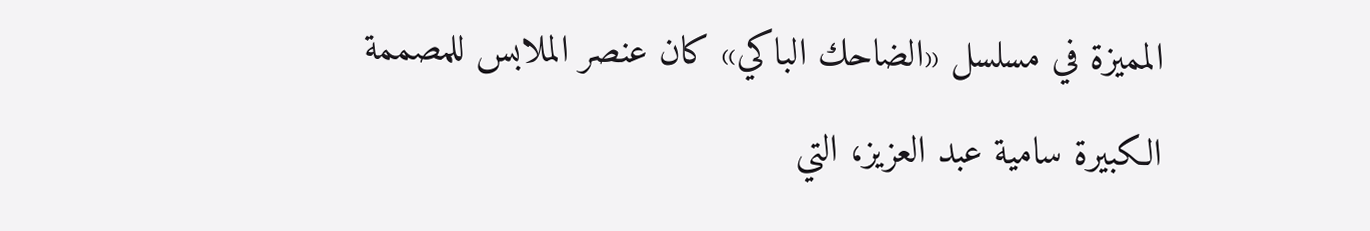المميزة في مسلسل «الضاحك الباكي» كان عنصر الملابس للمصممة الكبيرة سامية عبد العزيز، التي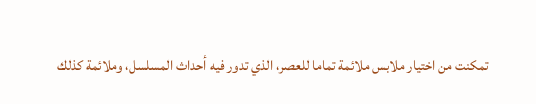تمكنت من اختيار ملابس ملائمة تماما للعصر، الذي تدور فيه أحداث المسلسل، وملائمة كذلك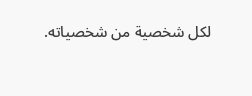لكل شخصية من شخصياته.